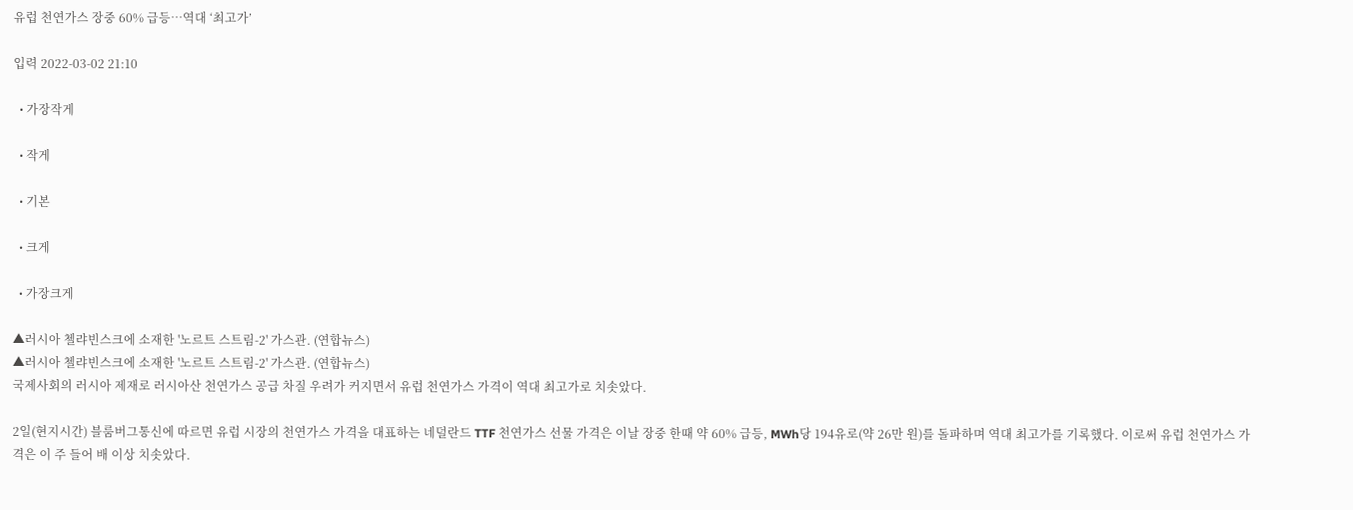유럽 천연가스 장중 60% 급등…역대 ‘최고가’

입력 2022-03-02 21:10

  • 가장작게

  • 작게

  • 기본

  • 크게

  • 가장크게

▲러시아 첼랴빈스크에 소재한 '노르트 스트림-2' 가스관. (연합뉴스)
▲러시아 첼랴빈스크에 소재한 '노르트 스트림-2' 가스관. (연합뉴스)
국제사회의 러시아 제재로 러시아산 천연가스 공급 차질 우려가 커지면서 유럽 천연가스 가격이 역대 최고가로 치솟았다.

2일(현지시간) 블룸버그통신에 따르면 유럽 시장의 천연가스 가격을 대표하는 네덜란드 TTF 천연가스 선물 가격은 이날 장중 한때 약 60% 급등, MWh당 194유로(약 26만 원)를 돌파하며 역대 최고가를 기록했다. 이로써 유럽 천연가스 가격은 이 주 들어 배 이상 치솟았다.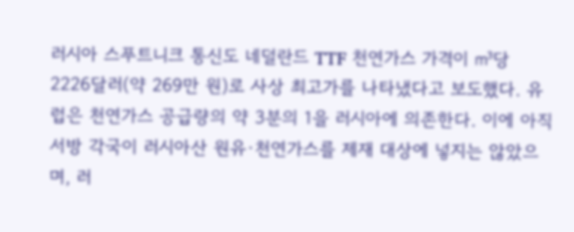러시아 스푸트니크 통신도 네덜란드 TTF 천연가스 가격이 ㎥당 2226달러(약 269만 원)로 사상 최고가를 나타냈다고 보도했다. 유럽은 천연가스 공급량의 약 3분의 1을 러시아에 의존한다. 이에 아직 서방 각국이 러시아산 원유·천연가스를 제재 대상에 넣지는 않았으며, 러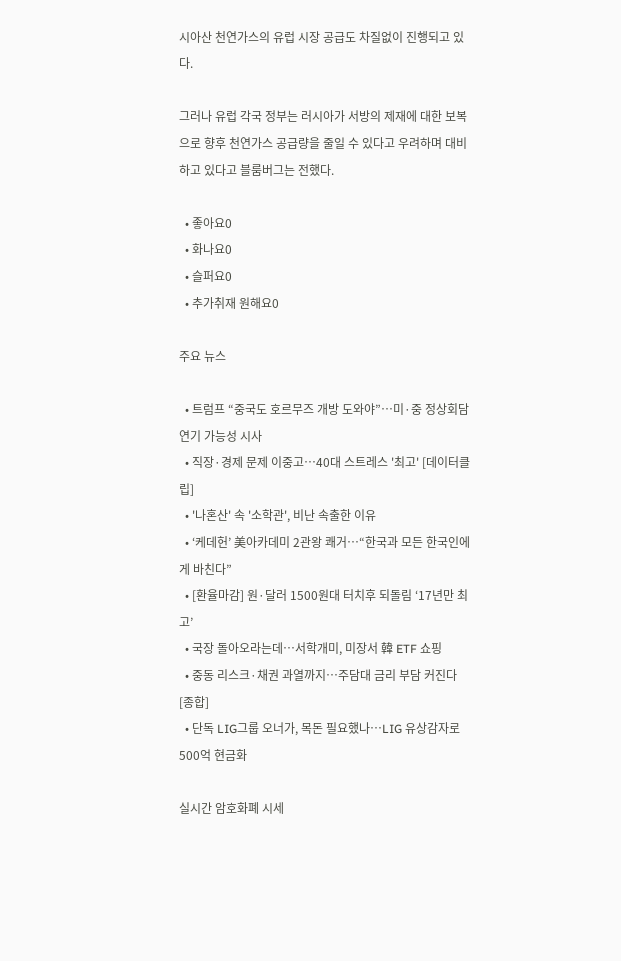시아산 천연가스의 유럽 시장 공급도 차질없이 진행되고 있다.

그러나 유럽 각국 정부는 러시아가 서방의 제재에 대한 보복으로 향후 천연가스 공급량을 줄일 수 있다고 우려하며 대비하고 있다고 블룸버그는 전했다.

  • 좋아요0
  • 화나요0
  • 슬퍼요0
  • 추가취재 원해요0

주요 뉴스

  • 트럼프 “중국도 호르무즈 개방 도와야”…미·중 정상회담 연기 가능성 시사
  • 직장·경제 문제 이중고…40대 스트레스 '최고' [데이터클립]
  • '나혼산' 속 '소학관', 비난 속출한 이유
  • ‘케데헌’ 美아카데미 2관왕 쾌거⋯“한국과 모든 한국인에게 바친다”
  • [환율마감] 원·달러 1500원대 터치후 되돌림 ‘17년만 최고’
  • 국장 돌아오라는데…서학개미, 미장서 韓 ETF 쇼핑
  • 중동 리스크·채권 과열까지…주담대 금리 부담 커진다 [종합]
  • 단독 LIG그룹 오너가, 목돈 필요했나…LIG 유상감자로 500억 현금화

실시간 암호화폐 시세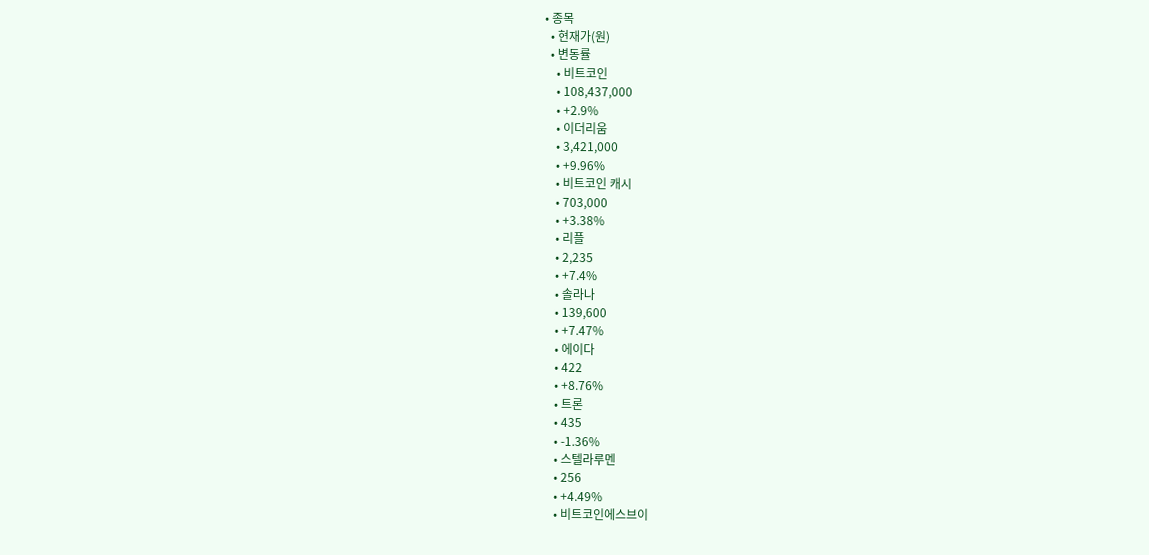• 종목
  • 현재가(원)
  • 변동률
    • 비트코인
    • 108,437,000
    • +2.9%
    • 이더리움
    • 3,421,000
    • +9.96%
    • 비트코인 캐시
    • 703,000
    • +3.38%
    • 리플
    • 2,235
    • +7.4%
    • 솔라나
    • 139,600
    • +7.47%
    • 에이다
    • 422
    • +8.76%
    • 트론
    • 435
    • -1.36%
    • 스텔라루멘
    • 256
    • +4.49%
    • 비트코인에스브이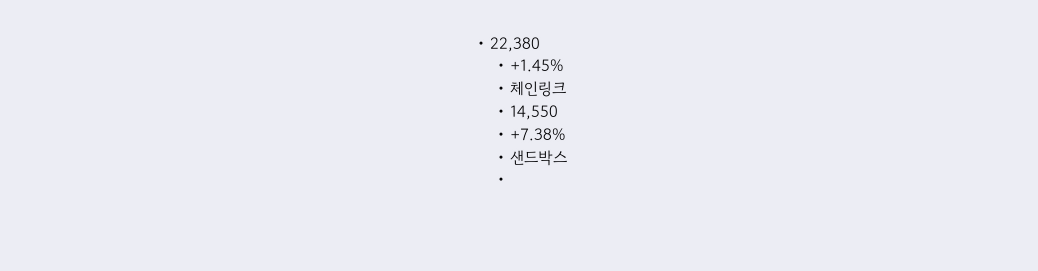• 22,380
    • +1.45%
    • 체인링크
    • 14,550
    • +7.38%
    • 샌드박스
    •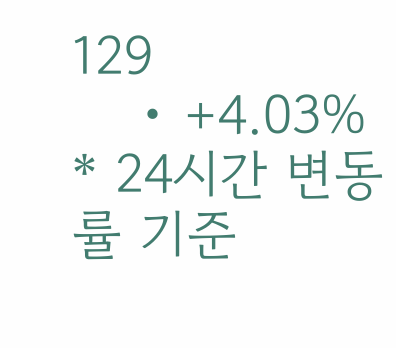129
    • +4.03%
* 24시간 변동률 기준